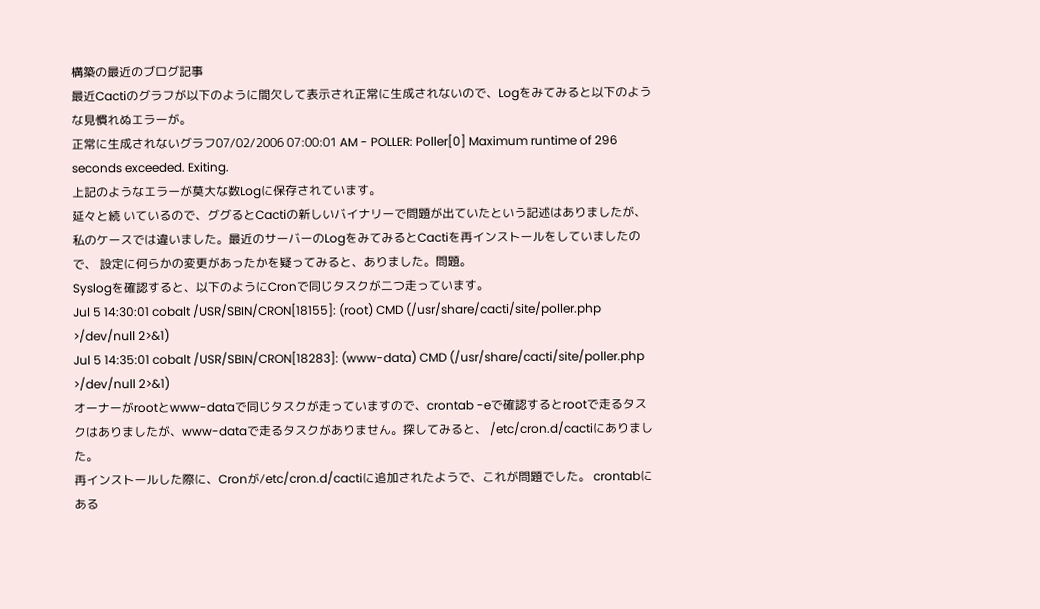構築の最近のブログ記事
最近Cactiのグラフが以下のように間欠して表示され正常に生成されないので、Logをみてみると以下のような見慣れぬエラーが。
正常に生成されないグラフ07/02/2006 07:00:01 AM - POLLER: Poller[0] Maximum runtime of 296 seconds exceeded. Exiting.
上記のようなエラーが莫大な数Logに保存されています。
延々と続 いているので、ググるとCactiの新しいバイナリーで問題が出ていたという記述はありましたが、 私のケースでは違いました。最近のサーバーのLogをみてみるとCactiを再インストールをしていましたので、 設定に何らかの変更があったかを疑ってみると、ありました。問題。
Syslogを確認すると、以下のようにCronで同じタスクが二つ走っています。
Jul 5 14:30:01 cobalt /USR/SBIN/CRON[18155]: (root) CMD (/usr/share/cacti/site/poller.php >/dev/null 2>&1)
Jul 5 14:35:01 cobalt /USR/SBIN/CRON[18283]: (www-data) CMD (/usr/share/cacti/site/poller.php >/dev/null 2>&1)
オーナーがrootとwww-dataで同じタスクが走っていますので、crontab -eで確認するとrootで走るタスクはありましたが、www-dataで走るタスクがありません。探してみると、 /etc/cron.d/cactiにありました。
再インストールした際に、Cronが/etc/cron.d/cactiに追加されたようで、これが問題でした。 crontabにある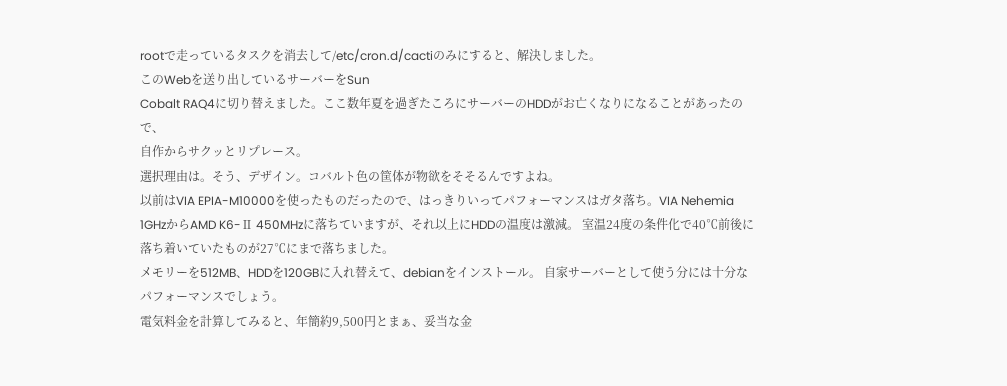rootで走っているタスクを消去して/etc/cron.d/cactiのみにすると、解決しました。
このWebを送り出しているサーバーをSun
Cobalt RAQ4に切り替えました。ここ数年夏を過ぎたころにサーバーのHDDがお亡くなりになることがあったので、
自作からサクッとリプレース。
選択理由は。そう、デザイン。コバルト色の筐体が物欲をそそるんですよね。
以前はVIA EPIA-M10000を使ったものだったので、はっきりいってパフォーマンスはガタ落ち。VIA Nehemia 1GHzからAMD K6-Ⅱ 450MHzに落ちていますが、それ以上にHDDの温度は激減。 室温24度の条件化で40℃前後に落ち着いていたものが27℃にまで落ちました。
メモリーを512MB、HDDを120GBに入れ替えて、debianをインストール。 自家サーバーとして使う分には十分なパフォーマンスでしょう。
電気料金を計算してみると、年簡約9,500円とまぁ、妥当な金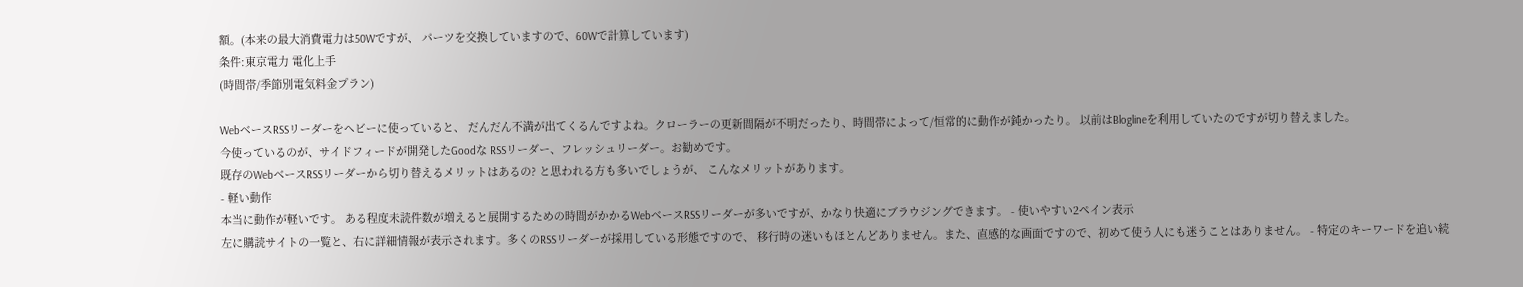額。(本来の最大消費電力は50Wですが、 パーツを交換していますので、60Wで計算しています)
条件:東京電力 電化上手
(時間帯/季節別電気料金プラン)

WebベースRSSリーダーをヘビーに使っていると、 だんだん不満が出てくるんですよね。クローラーの更新間隔が不明だったり、時間帯によって/恒常的に動作が鈍かったり。 以前はBloglineを利用していたのですが切り替えました。
今使っているのが、サイドフィードが開発したGoodな RSSリーダー、フレッシュリーダー。お勧めです。
既存のWebベースRSSリーダーから切り替えるメリットはあるの? と思われる方も多いでしょうが、 こんなメリットがあります。
- 軽い動作
本当に動作が軽いです。 ある程度未読件数が増えると展開するための時間がかかるWebベースRSSリーダーが多いですが、かなり快適にブラウジングできます。 - 使いやすい2ペイン表示
左に購読サイトの一覧と、右に詳細情報が表示されます。多くのRSSリーダーが採用している形態ですので、 移行時の迷いもほとんどありません。また、直感的な画面ですので、初めて使う人にも迷うことはありません。 - 特定のキーワードを追い続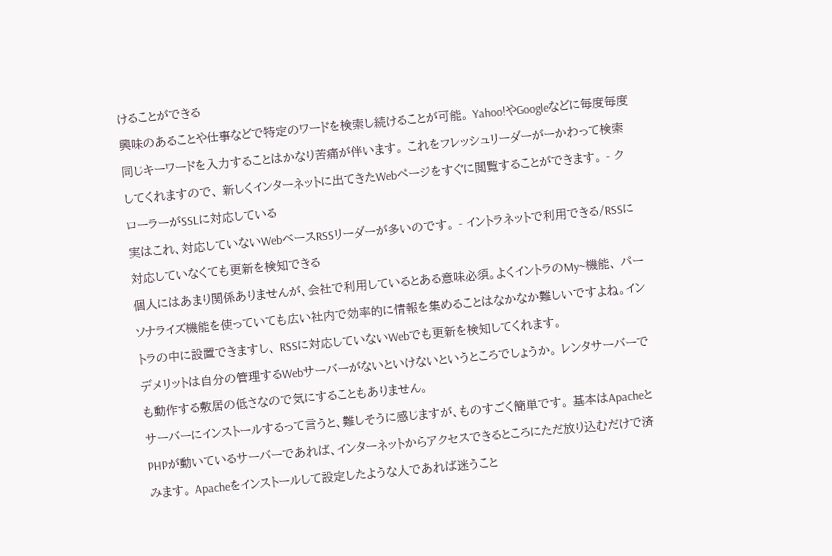けることができる
興味のあることや仕事などで特定のワードを検索し続けることが可能。 Yahoo!やGoogleなどに毎度毎度同じキーワードを入力することはかなり苦痛が伴います。 これをフレッシュリーダーがーかわって検索してくれますので、 新しくインターネットに出てきたWebページをすぐに閲覧することができます。 - クローラーがSSLに対応している
実はこれ、対応していないWebベースRSSリーダーが多いのです。 - イントラネットで利用できる/RSSに対応していなくても更新を検知できる
個人にはあまり関係ありませんが、会社で利用しているとある意味必須。よくイントラのMy~機能、 パーソナライズ機能を使っていても広い社内で効率的に情報を集めることはなかなか難しいですよね。イントラの中に設置できますし、 RSSに対応していないWebでも更新を検知してくれます。
デメリットは自分の管理するWebサーバーがないといけないというところでしょうか。 レンタサーバーでも動作する敷居の低さなので気にすることもありません。
サーバーにインストールするって言うと、難しそうに感じますが、ものすごく簡単です。 基本はApacheとPHPが動いているサーバーであれば、インターネットからアクセスできるところにただ放り込むだけで済みます。 Apacheをインストールして設定したような人であれば迷うこと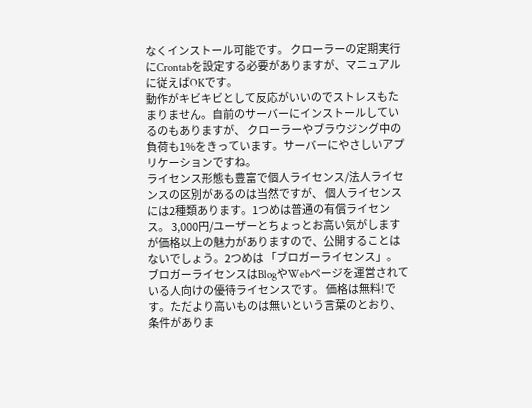なくインストール可能です。 クローラーの定期実行にCrontabを設定する必要がありますが、マニュアルに従えばOKです。
動作がキビキビとして反応がいいのでストレスもたまりません。自前のサーバーにインストールしているのもありますが、 クローラーやブラウジング中の負荷も1%をきっています。サーバーにやさしいアプリケーションですね。
ライセンス形態も豊富で個人ライセンス/法人ライセンスの区別があるのは当然ですが、 個人ライセンスには2種類あります。1つめは普通の有償ライセンス。 3,000円/ユーザーとちょっとお高い気がしますが価格以上の魅力がありますので、公開することはないでしょう。2つめは 「ブロガーライセンス」。
ブロガーライセンスはBlogやWebページを運営されている人向けの優待ライセンスです。 価格は無料!です。ただより高いものは無いという言葉のとおり、条件がありま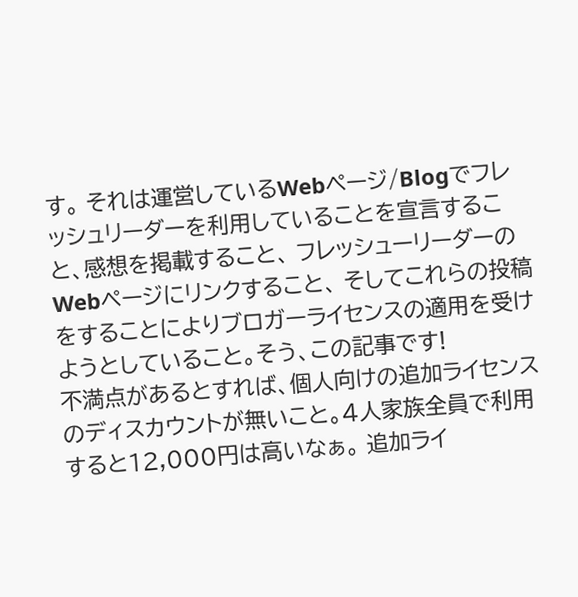す。 それは運営しているWebページ/Blogでフレッシュリーダーを利用していることを宣言すること、感想を掲載すること、 フレッシューリーダーのWebページにリンクすること、 そしてこれらの投稿をすることによりブロガーライセンスの適用を受けようとしていること。そう、この記事です!
不満点があるとすれば、個人向けの追加ライセンスのディスカウントが無いこと。4人家族全員で利用すると12,000円は高いなぁ。 追加ライ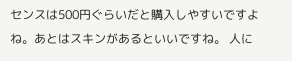センスは500円ぐらいだと購入しやすいですよね。あとはスキンがあるといいですね。 人に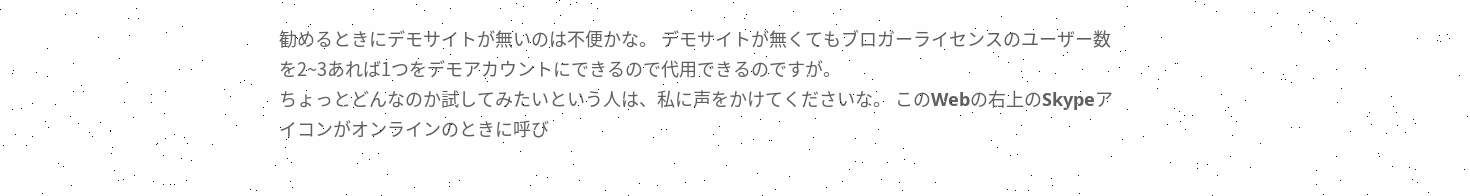勧めるときにデモサイトが無いのは不便かな。 デモサイトが無くてもブロガーライセンスのユーザー数を2~3あれば1つをデモアカウントにできるので代用できるのですが。
ちょっとどんなのか試してみたいという人は、私に声をかけてくださいな。 このWebの右上のSkypeアイコンがオンラインのときに呼び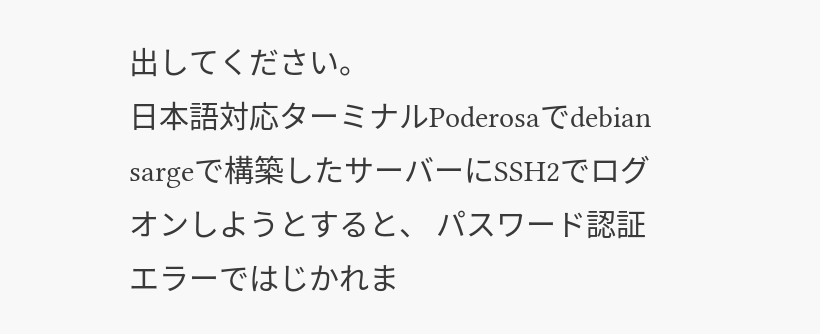出してください。
日本語対応ターミナルPoderosaでdebian sargeで構築したサーバーにSSH2でログオンしようとすると、 パスワード認証エラーではじかれま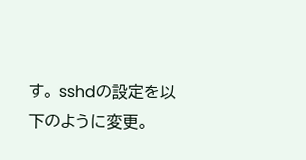す。 sshdの設定を以下のように変更。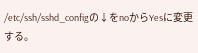/etc/ssh/sshd_configの↓をnoからYesに変更する。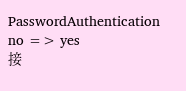PasswordAuthentication no => yes
接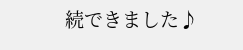続できました♪